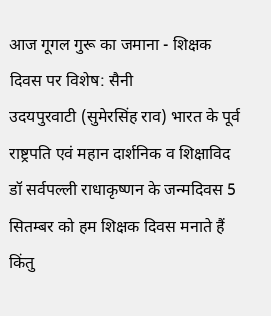आज गूगल गुरू का जमाना - शिक्षक दिवस पर विशेष: सैनी
उदयपुरवाटी (सुमेरसिंह राव) भारत के पूर्व राष्ट्रपति एवं महान दार्शनिक व शिक्षाविद डॉ सर्वपल्ली राधाकृष्णन के जन्मदिवस 5 सितम्बर को हम शिक्षक दिवस मनाते हैं किंतु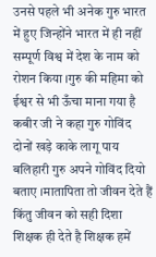उनसे पहले भी अनेक गुरु भारत में हुए जिन्होंने भारत में ही नहीं सम्पूर्ण विश्व में देश के नाम को रोशन किया ।गुरु की महिमा को ईश्वर से भी ऊँचा माना गया है कबीर जी ने कहा गुरु गोविंद दोनों खड़े काके लागू पाय बलिहारी गुरु अपने गोविंद दियो बताए ।मातापिता तो जीवन देते हैं किंतु जीवन को सही दिशा शिक्षक ही देते है शिक्षक हमें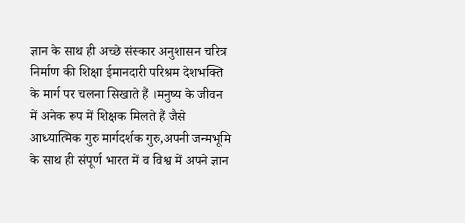ज्ञान के साथ ही अच्छे संस्कार अनुशासन चरित्र निर्माण की शिक्षा ईमानदारी परिश्रम देशभक्ति के मार्ग पर चलना सिखाते हैं ।मनुष्य के जीवन में अनेक रूप में शिक्षक मिलते हैं जैसे आध्यात्मिक गुरु मार्गदर्शक गुरु,अपनी जन्मभूमि के साथ ही संपूर्ण भारत में व विश्व में अपने ज्ञान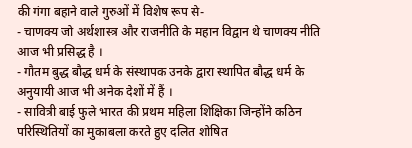की गंगा बहाने वाले गुरुओं में विशेष रूप से-
- चाणक्य जो अर्थशास्त्र और राजनीति के महान विद्वान थे चाणक्य नीति आज भी प्रसिद्ध है ।
- गौतम बुद्ध बौद्ध धर्म के संस्थापक उनके द्वारा स्थापित बौद्ध धर्म के अनुयायी आज भी अनेक देशों में हैं ।
- सावित्री बाई फुले भारत की प्रथम महिला शिक्षिका जिन्होंने कठिन परिस्थितियों का मुकाबला करते हुए दलित शोषित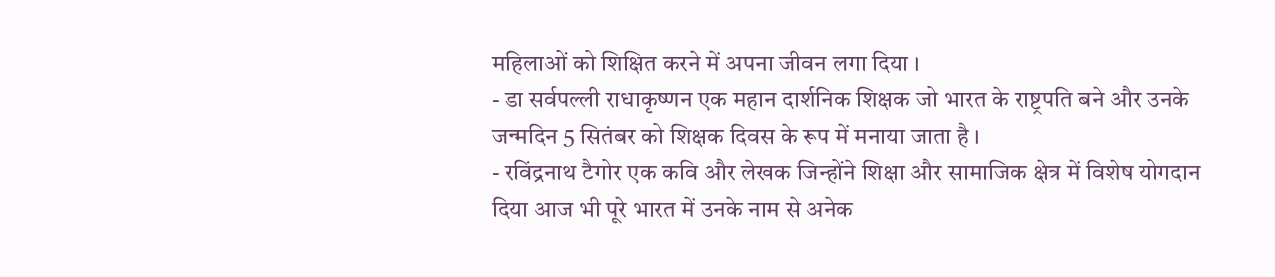महिलाओं को शिक्षित करने में अपना जीवन लगा दिया ।
- डा सर्वपल्ली राधाकृष्णन एक महान दार्शनिक शिक्षक जो भारत के राष्ट्रपति बने और उनके जन्मदिन 5 सितंबर को शिक्षक दिवस के रूप में मनाया जाता है ।
- रविंद्रनाथ टैगोर एक कवि और लेखक जिन्होंने शिक्षा और सामाजिक क्षेत्र में विशेष योगदान दिया आज भी पूरे भारत में उनके नाम से अनेक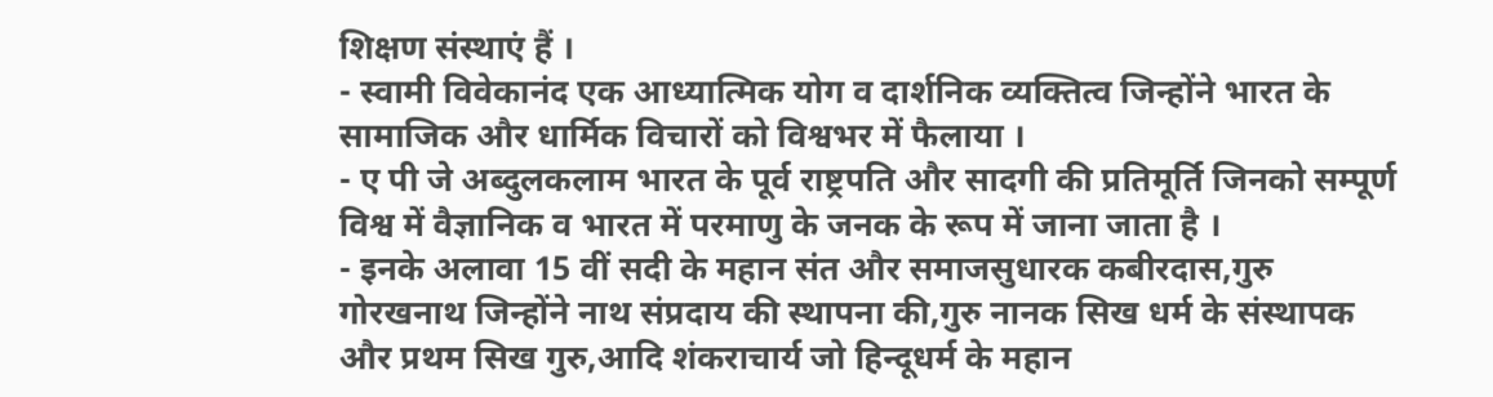शिक्षण संस्थाएं हैं ।
- स्वामी विवेकानंद एक आध्यात्मिक योग व दार्शनिक व्यक्तित्व जिन्होंने भारत के सामाजिक और धार्मिक विचारों को विश्वभर में फैलाया ।
- ए पी जे अब्दुलकलाम भारत के पूर्व राष्ट्रपति और सादगी की प्रतिमूर्ति जिनको सम्पूर्ण विश्व में वैज्ञानिक व भारत में परमाणु के जनक के रूप में जाना जाता है ।
- इनके अलावा 15 वीं सदी के महान संत और समाजसुधारक कबीरदास,गुरु गोरखनाथ जिन्होंने नाथ संप्रदाय की स्थापना की,गुरु नानक सिख धर्म के संस्थापक और प्रथम सिख गुरु,आदि शंकराचार्य जो हिन्दूधर्म के महान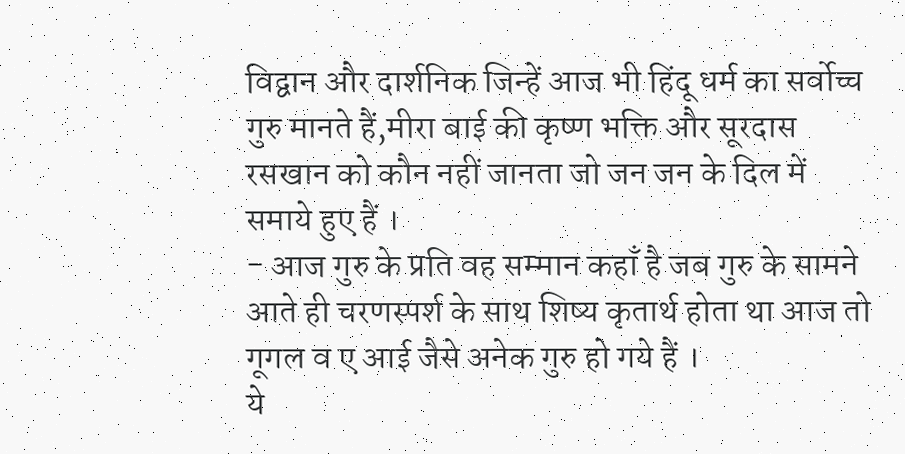विद्वान और दार्शनिक जिन्हें आज भी हिंदू धर्म का सर्वोच्च गुरु मानते हैं,मीरा बाई की कृष्ण भक्ति और सूरदास रसखान को कौन नहीं जानता जो जन जन के दिल में समाये हुए हैं ।
- आज गुरु के प्रति वह सम्मान कहाँ है जब गुरु के सामने आते ही चरणस्पर्श के साथ शिष्य कृतार्थ होता था आज तो गूगल व ए आई जैसे अनेक गुरु हो गये हैं ।
ये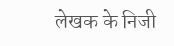लेखक के निजी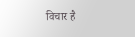विचार है